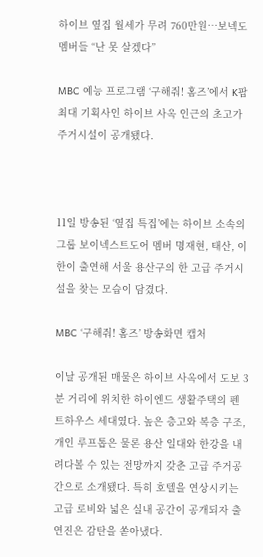하이브 옆집 월세가 무려 760만원…보넥도 멤버들 “난 못 살겠다”

MBC 예능 프로그램 ‘구해줘! 홈즈’에서 K팝 최대 기획사인 하이브 사옥 인근의 초고가 주거시설이 공개됐다.



11일 방송된 ‘옆집 특집’에는 하이브 소속의 그룹 보이넥스트도어 멤버 명재현, 태산, 이한이 출연해 서울 용산구의 한 고급 주거시설을 찾는 모습이 담겼다.

MBC ‘구해줘! 홈즈’ 방송화면 캡처

이날 공개된 매물은 하이브 사옥에서 도보 3분 거리에 위치한 하이엔드 생활주택의 펜트하우스 세대였다. 높은 층고와 복층 구조, 개인 루프톱은 물론 용산 일대와 한강을 내려다볼 수 있는 전망까지 갖춘 고급 주거공간으로 소개됐다. 특히 호텔을 연상시키는 고급 로비와 넓은 실내 공간이 공개되자 출연진은 감탄을 쏟아냈다.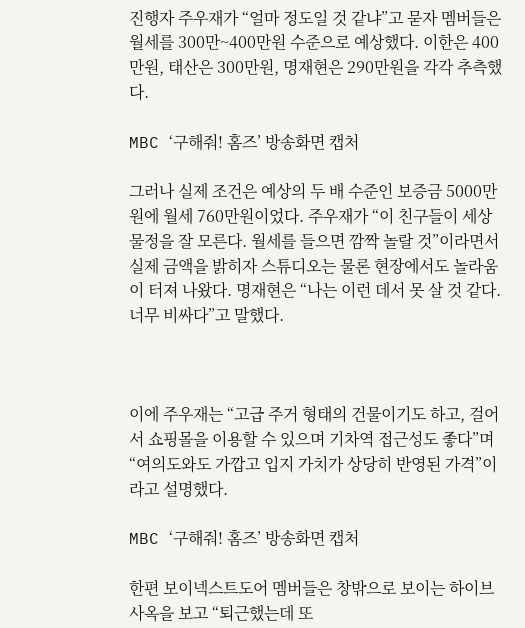진행자 주우재가 “얼마 정도일 것 같냐”고 묻자 멤버들은 월세를 300만~400만원 수준으로 예상했다. 이한은 400만원, 태산은 300만원, 명재현은 290만원을 각각 추측했다.

MBC ‘구해줘! 홈즈’ 방송화면 캡처

그러나 실제 조건은 예상의 두 배 수준인 보증금 5000만원에 월세 760만원이었다. 주우재가 “이 친구들이 세상 물정을 잘 모른다. 월세를 들으면 깜짝 놀랄 것”이라면서 실제 금액을 밝히자 스튜디오는 물론 현장에서도 놀라움이 터져 나왔다. 명재현은 “나는 이런 데서 못 살 것 같다. 너무 비싸다”고 말했다.



이에 주우재는 “고급 주거 형태의 건물이기도 하고, 걸어서 쇼핑몰을 이용할 수 있으며 기차역 접근성도 좋다”며 “여의도와도 가깝고 입지 가치가 상당히 반영된 가격”이라고 설명했다.

MBC ‘구해줘! 홈즈’ 방송화면 캡처

한편 보이넥스트도어 멤버들은 창밖으로 보이는 하이브 사옥을 보고 “퇴근했는데 또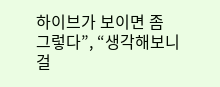하이브가 보이면 좀 그렇다”, “생각해보니 걸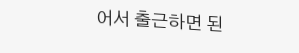어서 출근하면 된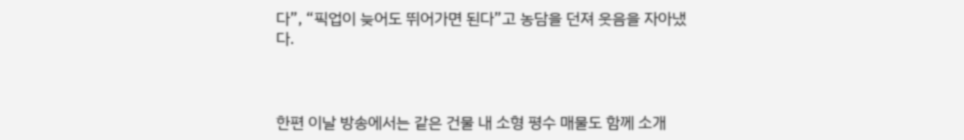다”, “픽업이 늦어도 뛰어가면 된다”고 농담을 던져 웃음을 자아냈다.



한편 이날 방송에서는 같은 건물 내 소형 평수 매물도 함께 소개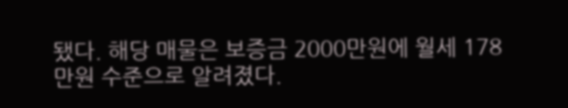됐다. 해당 매물은 보증금 2000만원에 월세 178만원 수준으로 알려졌다.